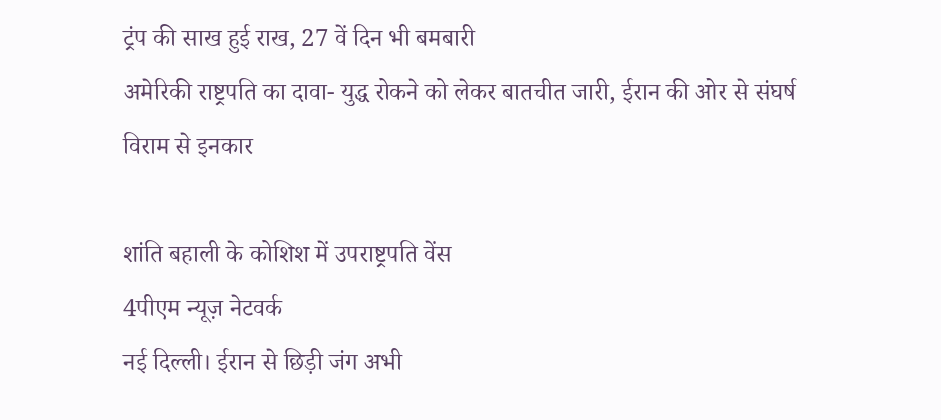ट्रंप की साख हुई राख, 27 वें दिन भी बमबारी
अमेरिकी राष्ट्रपति का दावा- युद्ध रोकने को लेकर बातचीत जारी, ईरान की ओर से संघर्ष विराम से इनकार

शांति बहाली के कोशिश में उपराष्ट्रपति वेंस
4पीएम न्यूज़ नेटवर्क
नई दिल्ली। ईरान से छिड़ी जंग अभी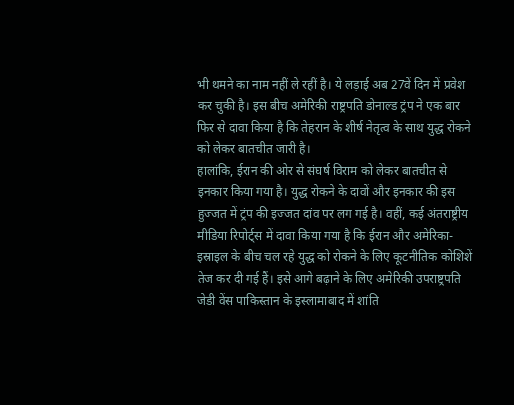भी थमने का नाम नहीं ले रहीं है। ये लड़ाई अब 27वें दिन में प्रवेश कर चुकी है। इस बीच अमेरिकी राष्ट्रपति डोनाल्ड ट्रंप ने एक बार फिर से दावा किया है कि तेहरान के शीर्ष नेतृत्व के साथ युद्ध रोकने को लेकर बातचीत जारी है।
हालांकि, ईरान की ओर से संघर्ष विराम को लेकर बातचीत से इनकार किया गया है। युद्ध रोकने के दावों और इनकार की इस हुज्जत में ट्रंप की इज्जत दांव पर लग गई है। वहीं, कई अंतराष्ट्रीय मीडिया रिपोर्ट्स में दावा किया गया है कि ईरान और अमेरिका-इस्राइल के बीच चल रहे युद्ध को रोकने के लिए कूटनीतिक कोशिशें तेज कर दी गई हैं। इसे आगे बढ़ाने के लिए अमेरिकी उपराष्ट्रपति जेडी वेंस पाकिस्तान के इस्लामाबाद में शांति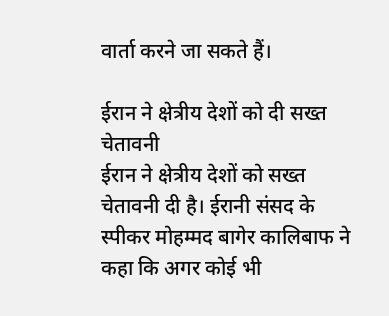वार्ता करने जा सकते हैं।

ईरान ने क्षेत्रीय देशों को दी सख्त चेतावनी
ईरान ने क्षेत्रीय देशों को सख्त चेतावनी दी है। ईरानी संसद के स्पीकर मोहम्मद बागेर कालिबाफ ने कहा कि अगर कोई भी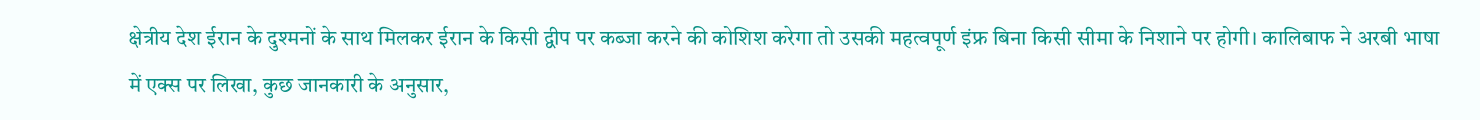क्षेत्रीय देश ईरान के दुश्मनों के साथ मिलकर ईरान के किसी द्वीप पर कब्जा करने की कोशिश करेगा तो उसकी महत्वपूर्ण इंफ्र बिना किसी सीमा के निशाने पर होगी। कालिबाफ ने अरबी भाषा में एक्स पर लिखा, कुछ जानकारी के अनुसार,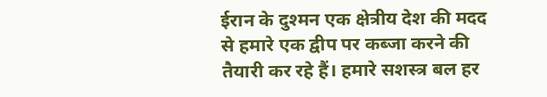ईरान के दुश्मन एक क्षेत्रीय देश की मदद से हमारे एक द्वीप पर कब्जा करने की तैयारी कर रहे हैं। हमारे सशस्त्र बल हर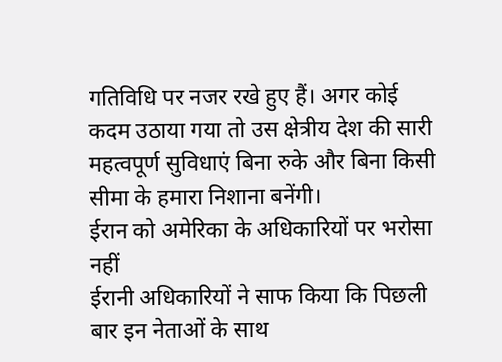गतिविधि पर नजर रखे हुए हैं। अगर कोई कदम उठाया गया तो उस क्षेत्रीय देश की सारी महत्वपूर्ण सुविधाएं बिना रुके और बिना किसी सीमा के हमारा निशाना बनेंगी।
ईरान को अमेरिका के अधिकारियों पर भरोसा नहीं
ईरानी अधिकारियों ने साफ किया कि पिछली बार इन नेताओं के साथ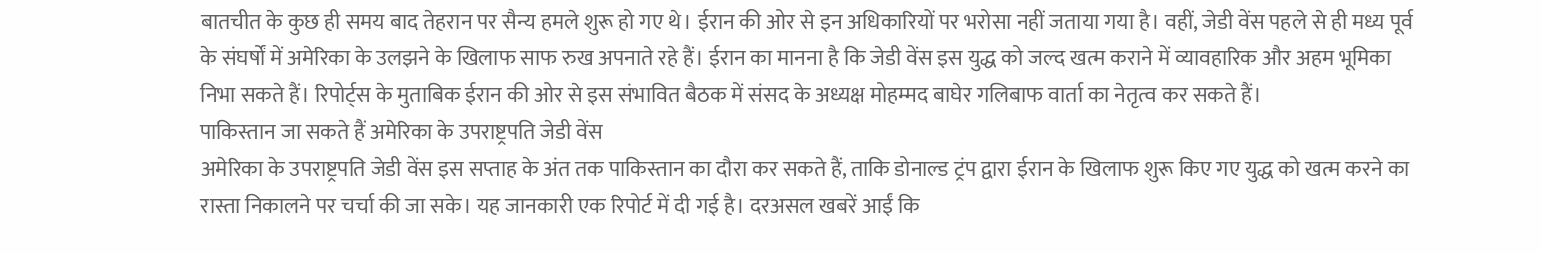बातचीत के कुछ ही समय बाद तेहरान पर सैन्य हमले शुरू हो गए थे। ईरान की ओर से इन अधिकारियों पर भरोसा नहीं जताया गया है। वहीं, जेडी वेंस पहले से ही मध्य पूर्व के संघर्षों में अमेरिका के उलझने के खिलाफ साफ रुख अपनाते रहे हैं। ईरान का मानना है कि जेडी वेंस इस युद्ध को जल्द खत्म कराने में व्यावहारिक और अहम भूमिका निभा सकते हैं। रिपोर्ट्स के मुताबिक ईरान की ओर से इस संभावित बैठक में संसद के अध्यक्ष मोहम्मद बाघेर गलिबाफ वार्ता का नेतृत्व कर सकते हैं।
पाकिस्तान जा सकते हैं अमेरिका के उपराष्ट्रपति जेडी वेंस
अमेरिका के उपराष्ट्रपति जेडी वेंस इस सप्ताह के अंत तक पाकिस्तान का दौरा कर सकते हैं, ताकि डोनाल्ड ट्रंप द्वारा ईरान के खिलाफ शुरू किए गए युद्ध को खत्म करने का रास्ता निकालने पर चर्चा की जा सके। यह जानकारी एक रिपोर्ट में दी गई है। दरअसल खबरें आईं कि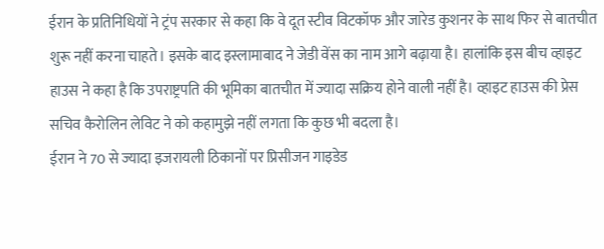ईरान के प्रतिनिधियों ने ट्रंप सरकार से कहा कि वे दूत स्टीव विटकॉफ और जारेड कुशनर के साथ फिर से बातचीत शुरू नहीं करना चाहते। इसके बाद इस्लामाबाद ने जेडी वेंस का नाम आगे बढ़ाया है। हालांकि इस बीच व्हाइट हाउस ने कहा है कि उपराष्ट्रपति की भूमिका बातचीत में ज्यादा सक्रिय होने वाली नहीं है। व्हाइट हाउस की प्रेस सचिव कैरोलिन लेविट ने को कहामुझे नहीं लगता कि कुछ भी बदला है।
ईरान ने 70 से ज्यादा इजरायली ठिकानों पर प्रिसीजन गाइडेड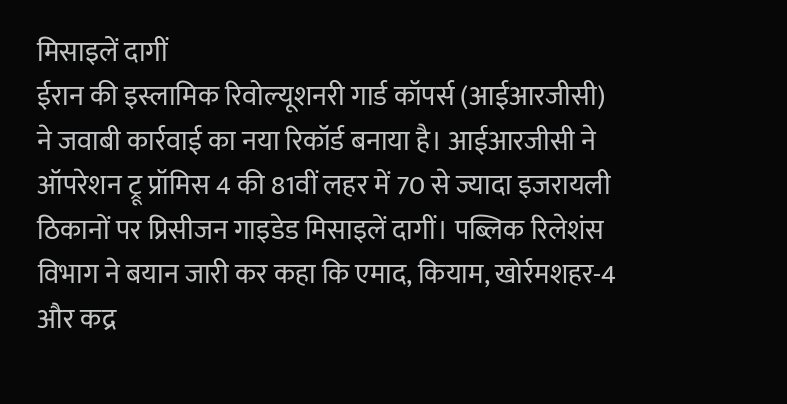मिसाइलें दागीं
ईरान की इस्लामिक रिवोल्यूशनरी गार्ड कॉपर्स (आईआरजीसी) ने जवाबी कार्रवाई का नया रिकॉर्ड बनाया है। आईआरजीसी ने ऑपरेशन ट्रू प्रॉमिस 4 की 81वीं लहर में 70 से ज्यादा इजरायली ठिकानों पर प्रिसीजन गाइडेड मिसाइलें दागीं। पब्लिक रिलेशंस विभाग ने बयान जारी कर कहा कि एमाद, कियाम, खोर्रमशहर-4 और कद्र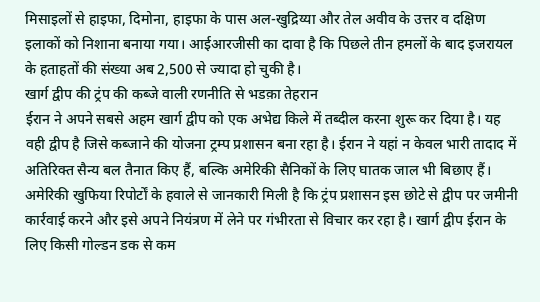मिसाइलों से हाइफा, दिमोना, हाइफा के पास अल-खुद्रिय्या और तेल अवीव के उत्तर व दक्षिण इलाकों को निशाना बनाया गया। आईआरजीसी का दावा है कि पिछले तीन हमलों के बाद इजरायल के हताहतों की संख्या अब 2,500 से ज्यादा हो चुकी है।
खार्ग द्वीप की ट्रंप की कब्जे वाली रणनीति से भडक़ा तेहरान
ईरान ने अपने सबसे अहम खार्ग द्वीप को एक अभेद्य किले में तब्दील करना शुरू कर दिया है। यह वही द्वीप है जिसे कब्जाने की योजना ट्रम्प प्रशासन बना रहा है। ईरान ने यहां न केवल भारी तादाद में अतिरिक्त सैन्य बल तैनात किए हैं, बल्कि अमेरिकी सैनिकों के लिए घातक जाल भी बिछाए हैं। अमेरिकी खुफिया रिपोर्टों के हवाले से जानकारी मिली है कि ट्रंप प्रशासन इस छोटे से द्वीप पर जमीनी कार्रवाई करने और इसे अपने नियंत्रण में लेने पर गंभीरता से विचार कर रहा है। खार्ग द्वीप ईरान के लिए किसी गोल्डन डक से कम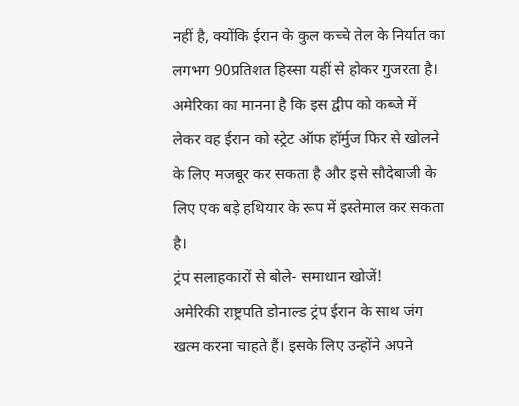नहीं है, क्योंकि ईरान के कुल कच्चे तेल के निर्यात का लगभग 90प्रतिशत हिस्सा यहीं से होकर गुजरता है। अमेरिका का मानना है कि इस द्वीप को कब्जे में लेकर वह ईरान को स्ट्रेट ऑफ हॉर्मुज फिर से खोलने के लिए मजबूर कर सकता है और इसे सौदेबाजी के लिए एक बड़े हथियार के रूप में इस्तेमाल कर सकता है।
ट्रंप सलाहकारों से बोले- समाधान खोजें!
अमेरिकी राष्ट्रपति डोनाल्ड ट्रंप ईरान के साथ जंग खत्म करना चाहते हैं। इसके लिए उन्होंने अपने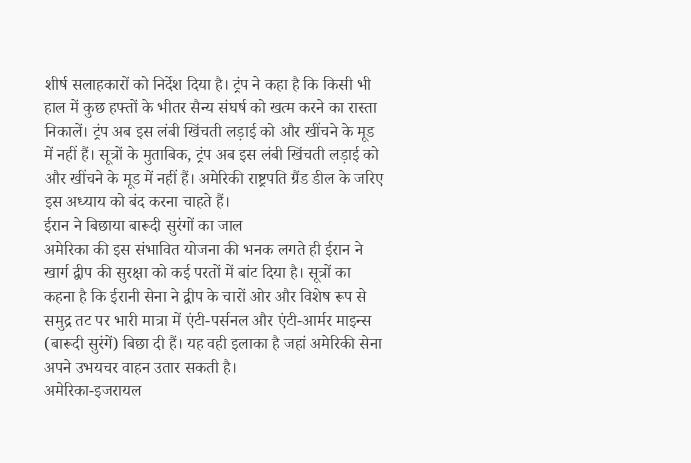शीर्ष सलाहकारों को निर्देश दिया है। ट्रंप ने कहा है कि किसी भी हाल में कुछ हफ्तों के भीतर सैन्य संघर्ष को खत्म करने का रास्ता निकालें। ट्रंप अब इस लंबी खिंचती लड़ाई को और खींचने के मूड में नहीं हैं। सूत्रों के मुताबिक, ट्रंप अब इस लंबी खिंचती लड़ाई को और खींचने के मूड में नहीं हैं। अमेरिकी राष्ट्रपति ग्रैंड डील के जरिए इस अध्याय को बंद करना चाहते हैं।
ईरान ने बिछाया बारूदी सुरंगों का जाल
अमेरिका की इस संभावित योजना की भनक लगते ही ईरान ने खार्ग द्वीप की सुरक्षा को कई परतों में बांट दिया है। सूत्रों का कहना है कि ईरानी सेना ने द्वीप के चारों ओर और विशेष रूप से समुद्र तट पर भारी मात्रा में एंटी-पर्सनल और एंटी-आर्मर माइन्स (बारूदी सुरंगें) बिछा दी हैं। यह वही इलाका है जहां अमेरिकी सेना अपने उभयचर वाहन उतार सकती है।
अमेरिका-इजरायल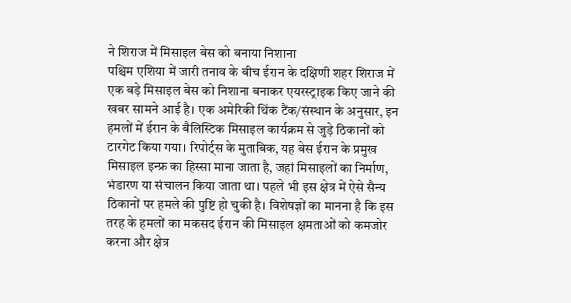ने शिराज में मिसाइल बेस को बनाया निशाना
पश्चिम एशिया में जारी तनाव के बीच ईरान के दक्षिणी शहर शिराज में एक बड़े मिसाइल बेस को निशाना बनाकर एयरस्ट्राइक किए जाने की खबर सामने आई है। एक अमेरिकी थिंक टैंक/संस्थान के अनुसार, इन हमलों में ईरान के बैलिस्टिक मिसाइल कार्यक्रम से जुड़े ठिकानों को टारगेट किया गया। रिपोर्ट्स के मुताबिक, यह बेस ईरान के प्रमुख मिसाइल इन्फ्र का हिस्सा माना जाता है, जहां मिसाइलों का निर्माण, भंडारण या संचालन किया जाता था। पहले भी इस क्षेत्र में ऐसे सैन्य ठिकानों पर हमले की पुष्टि हो चुकी है। विशेषज्ञों का मानना है कि इस तरह के हमलों का मकसद ईरान की मिसाइल क्षमताओं को कमजोर करना और क्षेत्र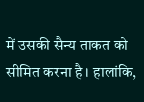में उसकी सैन्य ताकत को सीमित करना है। हालांकि,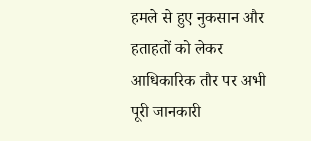हमले से हुए नुकसान और हताहतों को लेकर आधिकारिक तौर पर अभी पूरी जानकारी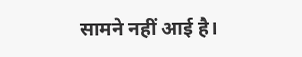सामने नहीं आई है।